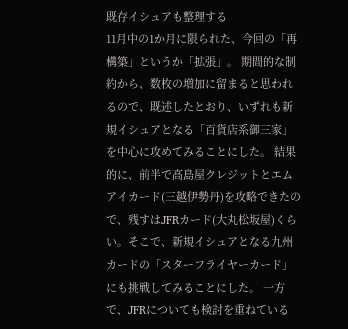既存イシュアも整理する
11月中の1か月に限られた、今回の「再構築」というか「拡張」。 期間的な制約から、数枚の増加に留まると思われるので、既述したとおり、いずれも新規イシュアとなる「百貨店系御三家」を中心に攻めてみることにした。 結果的に、前半で高島屋クレジットとエムアイカード(三越伊勢丹)を攻略できたので、残すはJFRカード(大丸松坂屋)くらい。そこで、新規イシュアとなる九州カードの「スターフライヤーカード」にも挑戦してみることにした。 一方で、JFRについても検討を重ねている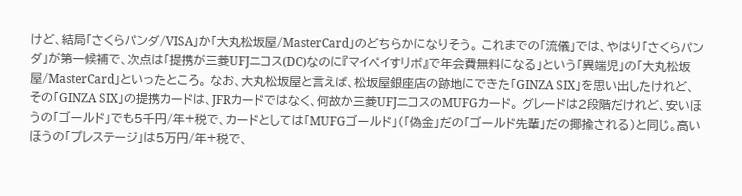けど、結局「さくらパンダ/VISA」か「大丸松坂屋/MasterCard」のどちらかになりそう。 これまでの「流儀」では、やはり「さくらパンダ」が第一候補で、次点は「提携が三菱UFJニコス(DC)なのに『マイペイすリボ』で年会費無料になる」という「異端児」の「大丸松坂屋/MasterCard」といったところ。 なお、大丸松坂屋と言えば、松坂屋銀座店の跡地にできた「GINZA SIX」を思い出したけれど、その「GINZA SIX」の提携カードは、JFRカードではなく、何故か三菱UFJニコスのMUFGカード。 グレードは2段階だけれど、安いほうの「ゴールド」でも5千円/年+税で、カードとしては「MUFGゴールド」(「偽金」だの「ゴールド先輩」だの揶揄される)と同じ。高いほうの「プレステージ」は5万円/年+税で、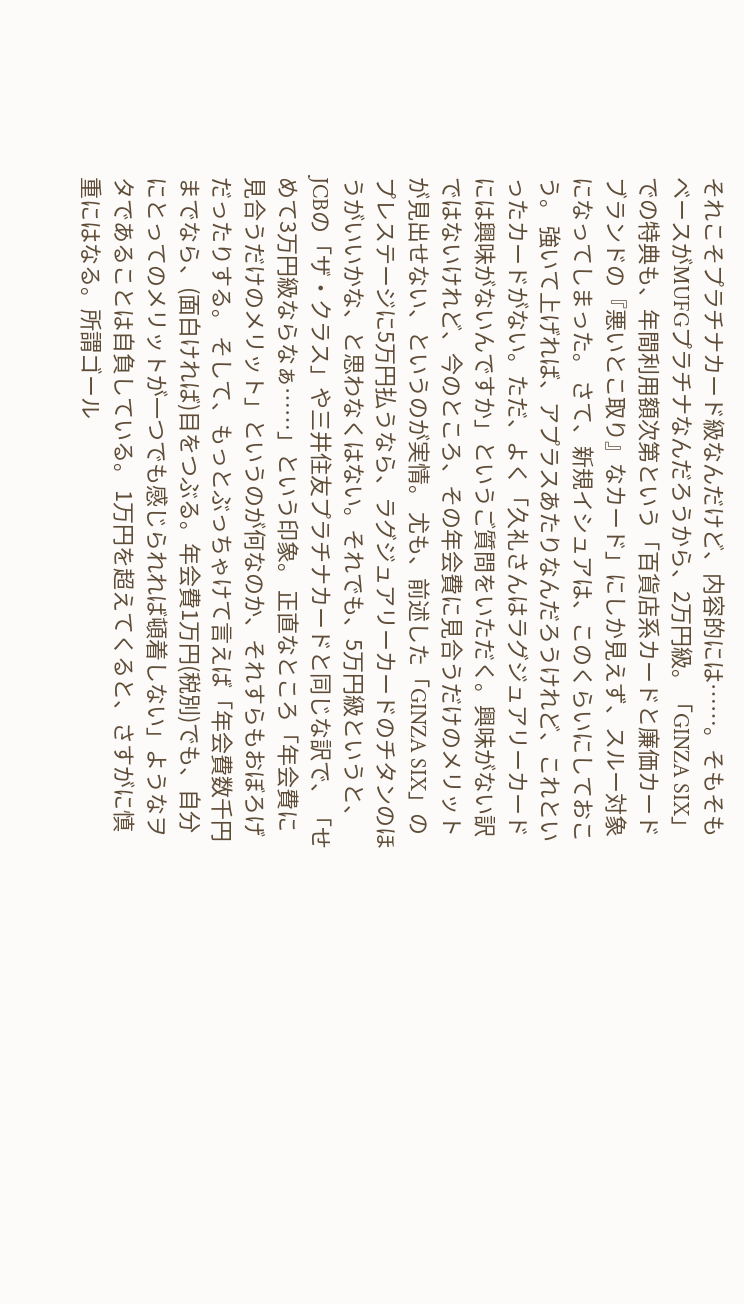それこそプラチナカード級なんだけど、内容的には……。そもそもベースがMUFGプラチナなんだろうから、2万円級。「GINZA SIX」での特典も、年間利用額次第という「百貨店系カードと廉価カードブランドの『悪いとこ取り』なカード」にしか見えず、スルー対象になってしまった。 さて、新規イシュアは、このくらいにしておこう。 強いて上げれば、アプラスあたりなんだろうけれど、これといったカードがない。ただ、よく「久礼さんはラグジュアリーカードには興味がないんですか」というご質問をいただく。興味がない訳ではないけれど、今のところ、その年会費に見合うだけのメリットが見出せない、というのが実情。 尤も、前述した「GINZA SIX」のプレステージに5万円払うなら、ラグジュアリーカードのチタンのほうがいいかな、と思わなくはない。それでも、5万円級というと、JCBの「ザ・クラス」や三井住友プラチナカードと同じな訳で、「せめて3万円級ならなぁ……」という印象。 正直なところ「年会費に見合うだけのメリット」というのが何なのか、それすらもおぼろげだったりする。 そして、もっとぶっちゃけて言えば「年会費数千円までなら、(面白ければ)目をつぶる。年会費1万円(税別)でも、自分にとってのメリットが一つでも感じられれば頓着しない」ようなヲタであることは自負している。 1万円を超えてくると、さすがに慎重にはなる。所謂ゴール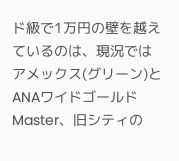ド級で1万円の壁を越えているのは、現況ではアメックス(グリーン)とANAワイドゴールドMaster、旧シティの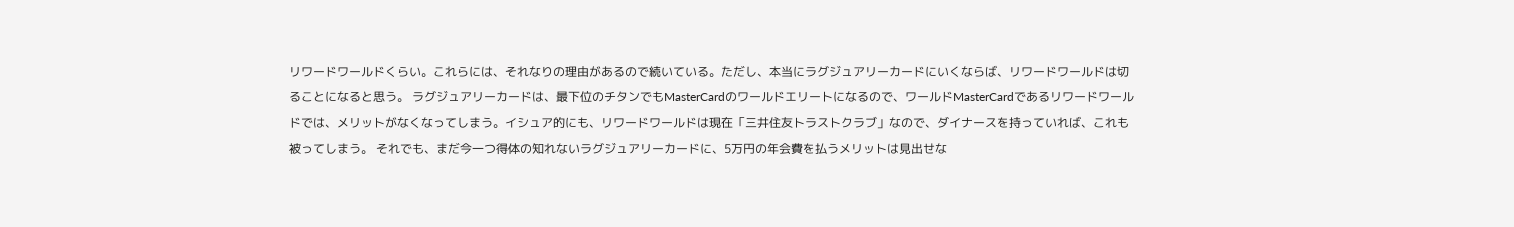リワードワールドくらい。これらには、それなりの理由があるので続いている。ただし、本当にラグジュアリーカードにいくならば、リワードワールドは切ることになると思う。 ラグジュアリーカードは、最下位のチタンでもMasterCardのワールドエリートになるので、ワールドMasterCardであるリワードワールドでは、メリットがなくなってしまう。イシュア的にも、リワードワールドは現在「三井住友トラストクラブ」なので、ダイナースを持っていれば、これも被ってしまう。 それでも、まだ今一つ得体の知れないラグジュアリーカードに、5万円の年会費を払うメリットは見出せな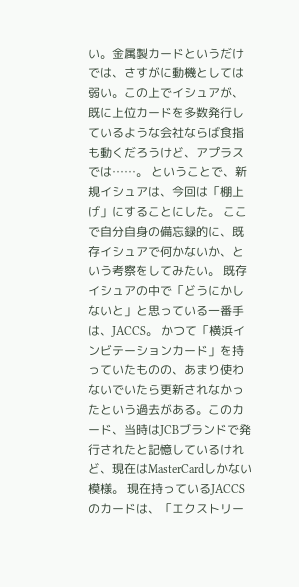い。金属製カードというだけでは、さすがに動機としては弱い。この上でイシュアが、既に上位カードを多数発行しているような会社ならば食指も動くだろうけど、アプラスでは……。 ということで、新規イシュアは、今回は「棚上げ」にすることにした。 ここで自分自身の備忘録的に、既存イシュアで何かないか、という考察をしてみたい。 既存イシュアの中で「どうにかしないと」と思っている一番手は、JACCS。 かつて「横浜インビテーションカード」を持っていたものの、あまり使わないでいたら更新されなかったという過去がある。このカード、当時はJCBブランドで発行されたと記憶しているけれど、現在はMasterCardしかない模様。 現在持っているJACCSのカードは、「エクストリー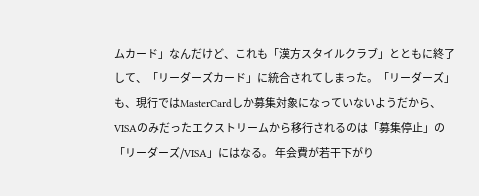ムカード」なんだけど、これも「漢方スタイルクラブ」とともに終了して、「リーダーズカード」に統合されてしまった。「リーダーズ」も、現行ではMasterCardしか募集対象になっていないようだから、VISAのみだったエクストリームから移行されるのは「募集停止」の「リーダーズ/VISA」にはなる。 年会費が若干下がり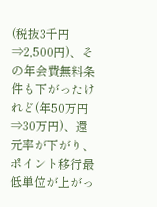(税抜3千円⇒2,500円)、その年会費無料条件も下がったけれど(年50万円⇒30万円)、還元率が下がり、ポイント移行最低単位が上がっ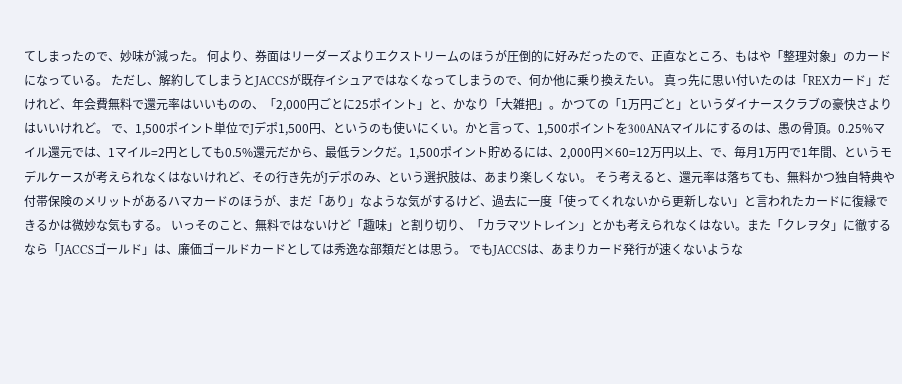てしまったので、妙味が減った。 何より、券面はリーダーズよりエクストリームのほうが圧倒的に好みだったので、正直なところ、もはや「整理対象」のカードになっている。 ただし、解約してしまうとJACCSが既存イシュアではなくなってしまうので、何か他に乗り換えたい。 真っ先に思い付いたのは「REXカード」だけれど、年会費無料で還元率はいいものの、「2,000円ごとに25ポイント」と、かなり「大雑把」。かつての「1万円ごと」というダイナースクラブの豪快さよりはいいけれど。 で、1,500ポイント単位でJデポ1,500円、というのも使いにくい。かと言って、1,500ポイントを300ANAマイルにするのは、愚の骨頂。0.25%マイル還元では、1マイル=2円としても0.5%還元だから、最低ランクだ。1,500ポイント貯めるには、2,000円×60=12万円以上、で、毎月1万円で1年間、というモデルケースが考えられなくはないけれど、その行き先がJデポのみ、という選択肢は、あまり楽しくない。 そう考えると、還元率は落ちても、無料かつ独自特典や付帯保険のメリットがあるハマカードのほうが、まだ「あり」なような気がするけど、過去に一度「使ってくれないから更新しない」と言われたカードに復縁できるかは微妙な気もする。 いっそのこと、無料ではないけど「趣味」と割り切り、「カラマツトレイン」とかも考えられなくはない。また「クレヲタ」に徹するなら「JACCSゴールド」は、廉価ゴールドカードとしては秀逸な部類だとは思う。 でもJACCSは、あまりカード発行が速くないような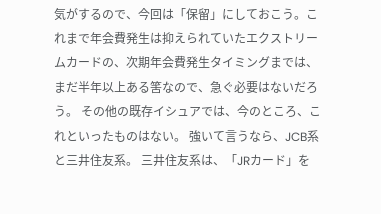気がするので、今回は「保留」にしておこう。これまで年会費発生は抑えられていたエクストリームカードの、次期年会費発生タイミングまでは、まだ半年以上ある筈なので、急ぐ必要はないだろう。 その他の既存イシュアでは、今のところ、これといったものはない。 強いて言うなら、JCB系と三井住友系。 三井住友系は、「JRカード」を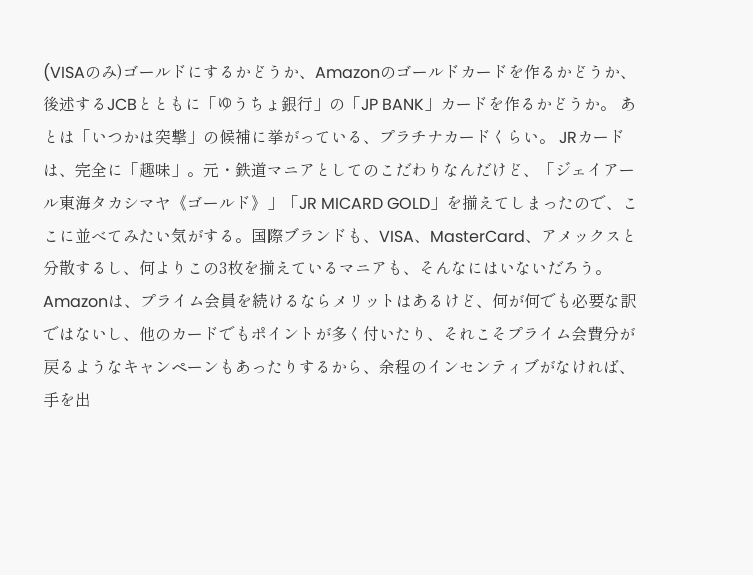(VISAのみ)ゴールドにするかどうか、Amazonのゴールドカードを作るかどうか、後述するJCBとともに「ゆうちょ銀行」の「JP BANK」カードを作るかどうか。 あとは「いつかは突撃」の候補に挙がっている、プラチナカードくらい。 JRカードは、完全に「趣味」。元・鉄道マニアとしてのこだわりなんだけど、「ジェイアール東海タカシマヤ《ゴールド》」「JR MICARD GOLD」を揃えてしまったので、ここに並べてみたい気がする。国際ブランドも、VISA、MasterCard、アメックスと分散するし、何よりこの3枚を揃えているマニアも、そんなにはいないだろう。 Amazonは、プライム会員を続けるならメリットはあるけど、何が何でも必要な訳ではないし、他のカードでもポイントが多く付いたり、それこそプライム会費分が戻るようなキャンペーンもあったりするから、余程のインセンティブがなければ、手を出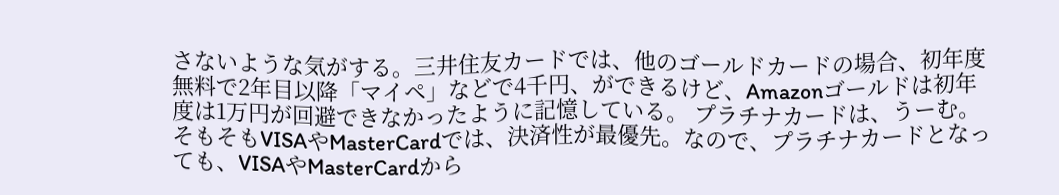さないような気がする。三井住友カードでは、他のゴールドカードの場合、初年度無料で2年目以降「マイペ」などで4千円、ができるけど、Amazonゴールドは初年度は1万円が回避できなかったように記憶している。 プラチナカードは、うーむ。 そもそもVISAやMasterCardでは、決済性が最優先。なので、プラチナカードとなっても、VISAやMasterCardから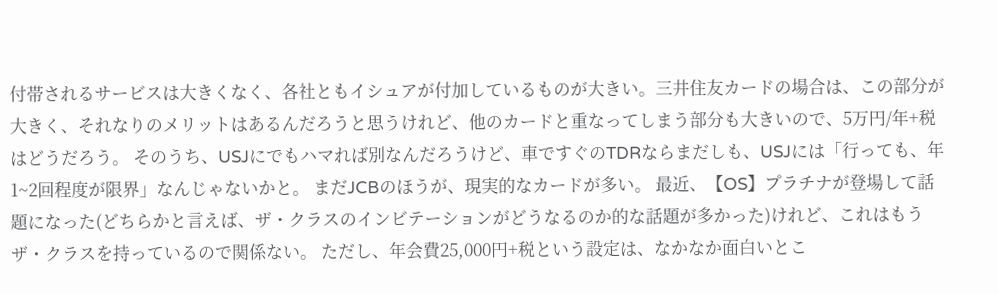付帯されるサービスは大きくなく、各社ともイシュアが付加しているものが大きい。三井住友カードの場合は、この部分が大きく、それなりのメリットはあるんだろうと思うけれど、他のカードと重なってしまう部分も大きいので、5万円/年+税はどうだろう。 そのうち、USJにでもハマれば別なんだろうけど、車ですぐのTDRならまだしも、USJには「行っても、年1~2回程度が限界」なんじゃないかと。 まだJCBのほうが、現実的なカードが多い。 最近、【OS】プラチナが登場して話題になった(どちらかと言えば、ザ・クラスのインビテーションがどうなるのか的な話題が多かった)けれど、これはもうザ・クラスを持っているので関係ない。 ただし、年会費25,000円+税という設定は、なかなか面白いとこ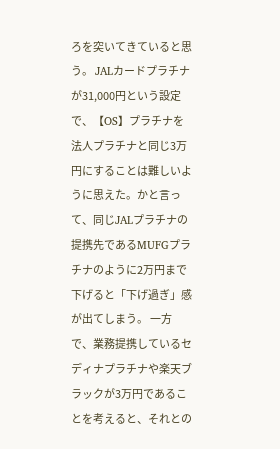ろを突いてきていると思う。 JALカードプラチナが31,000円という設定で、【OS】プラチナを法人プラチナと同じ3万円にすることは難しいように思えた。かと言って、同じJALプラチナの提携先であるMUFGプラチナのように2万円まで下げると「下げ過ぎ」感が出てしまう。 一方で、業務提携しているセディナプラチナや楽天ブラックが3万円であることを考えると、それとの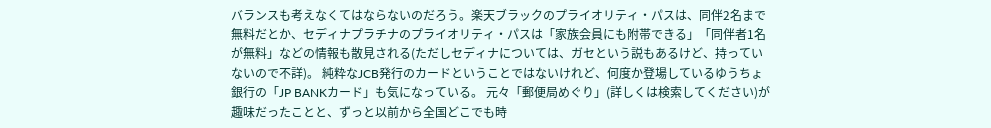バランスも考えなくてはならないのだろう。楽天ブラックのプライオリティ・パスは、同伴2名まで無料だとか、セディナプラチナのプライオリティ・パスは「家族会員にも附帯できる」「同伴者1名が無料」などの情報も散見される(ただしセディナについては、ガセという説もあるけど、持っていないので不詳)。 純粋なJCB発行のカードということではないけれど、何度か登場しているゆうちょ銀行の「JP BANKカード」も気になっている。 元々「郵便局めぐり」(詳しくは検索してください)が趣味だったことと、ずっと以前から全国どこでも時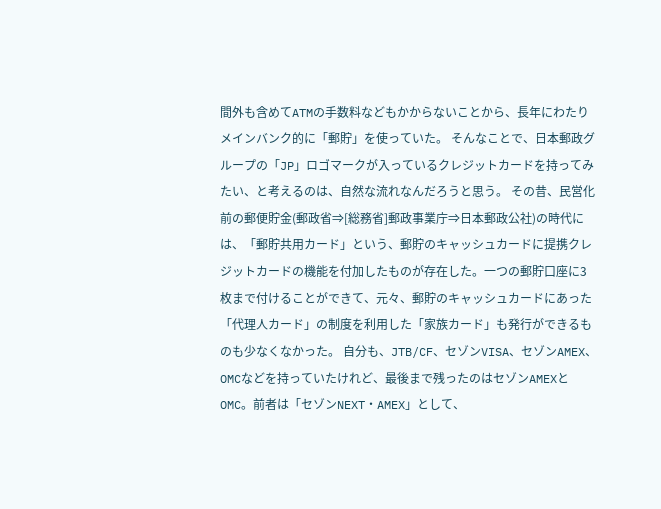間外も含めてATMの手数料などもかからないことから、長年にわたりメインバンク的に「郵貯」を使っていた。 そんなことで、日本郵政グループの「JP」ロゴマークが入っているクレジットカードを持ってみたい、と考えるのは、自然な流れなんだろうと思う。 その昔、民営化前の郵便貯金(郵政省⇒[総務省]郵政事業庁⇒日本郵政公社)の時代には、「郵貯共用カード」という、郵貯のキャッシュカードに提携クレジットカードの機能を付加したものが存在した。一つの郵貯口座に3枚まで付けることができて、元々、郵貯のキャッシュカードにあった「代理人カード」の制度を利用した「家族カード」も発行ができるものも少なくなかった。 自分も、JTB/CF、セゾンVISA、セゾンAMEX、OMCなどを持っていたけれど、最後まで残ったのはセゾンAMEXとOMC。前者は「セゾンNEXT・AMEX」として、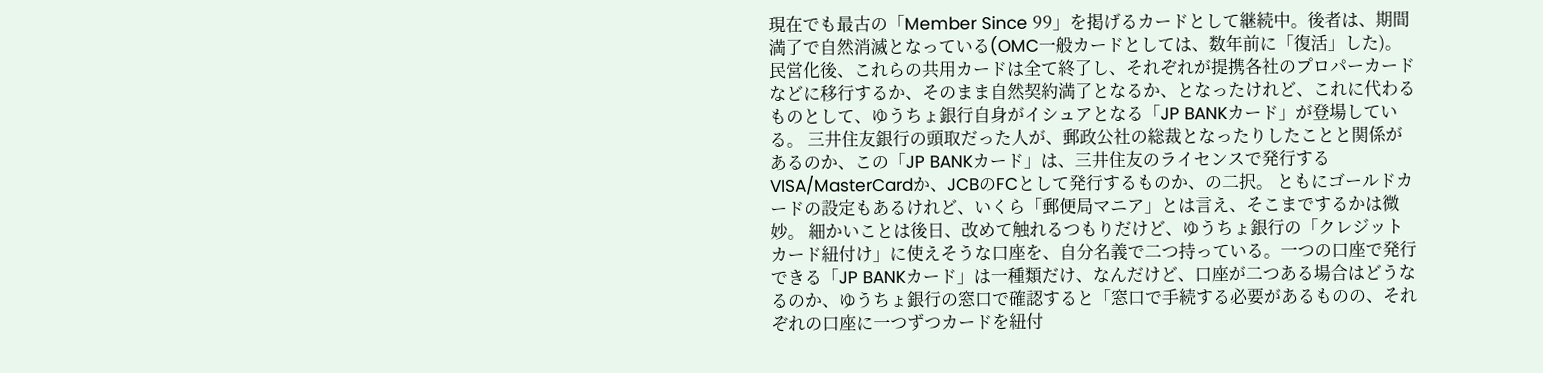現在でも最古の「Member Since 99」を掲げるカードとして継続中。後者は、期間満了で自然消滅となっている(OMC一般カードとしては、数年前に「復活」した)。 民営化後、これらの共用カードは全て終了し、それぞれが提携各社のプロパーカードなどに移行するか、そのまま自然契約満了となるか、となったけれど、これに代わるものとして、ゆうちょ銀行自身がイシュアとなる「JP BANKカード」が登場している。 三井住友銀行の頭取だった人が、郵政公社の総裁となったりしたことと関係があるのか、この「JP BANKカード」は、三井住友のライセンスで発行するVISA/MasterCardか、JCBのFCとして発行するものか、の二択。 ともにゴールドカードの設定もあるけれど、いくら「郵便局マニア」とは言え、そこまでするかは微妙。 細かいことは後日、改めて触れるつもりだけど、ゆうちょ銀行の「クレジットカード紐付け」に使えそうな口座を、自分名義で二つ持っている。一つの口座で発行できる「JP BANKカード」は一種類だけ、なんだけど、口座が二つある場合はどうなるのか、ゆうちょ銀行の窓口で確認すると「窓口で手続する必要があるものの、それぞれの口座に一つずつカードを紐付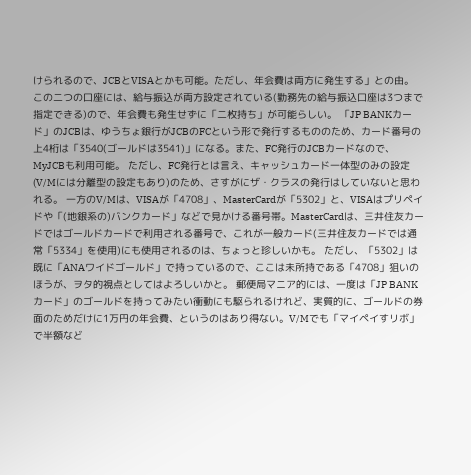けられるので、JCBとVISAとかも可能。ただし、年会費は両方に発生する」との由。 この二つの口座には、給与振込が両方設定されている(勤務先の給与振込口座は3つまで指定できる)ので、年会費も発生せずに「二枚持ち」が可能らしい。 「JP BANKカード」のJCBは、ゆうちょ銀行がJCBのFCという形で発行するもののため、カード番号の上4桁は「3540(ゴールドは3541)」になる。また、FC発行のJCBカードなので、MyJCBも利用可能。 ただし、FC発行とは言え、キャッシュカード一体型のみの設定(V/Mには分離型の設定もあり)のため、さすがにザ・クラスの発行はしていないと思われる。 一方のV/Mは、VISAが「4708」、MasterCardが「5302」と、VISAはプリペイドや「(地銀系の)バンクカード」などで見かける番号帯。MasterCardは、三井住友カードではゴールドカードで利用される番号で、これが一般カード(三井住友カードでは通常「5334」を使用)にも使用されるのは、ちょっと珍しいかも。 ただし、「5302」は既に「ANAワイドゴールド」で持っているので、ここは未所持である「4708」狙いのほうが、ヲタ的視点としてはよろしいかと。 郵便局マニア的には、一度は「JP BANKカード」のゴールドを持ってみたい衝動にも駆られるけれど、実質的に、ゴールドの券面のためだけに1万円の年会費、というのはあり得ない。V/Mでも「マイペイすリボ」で半額など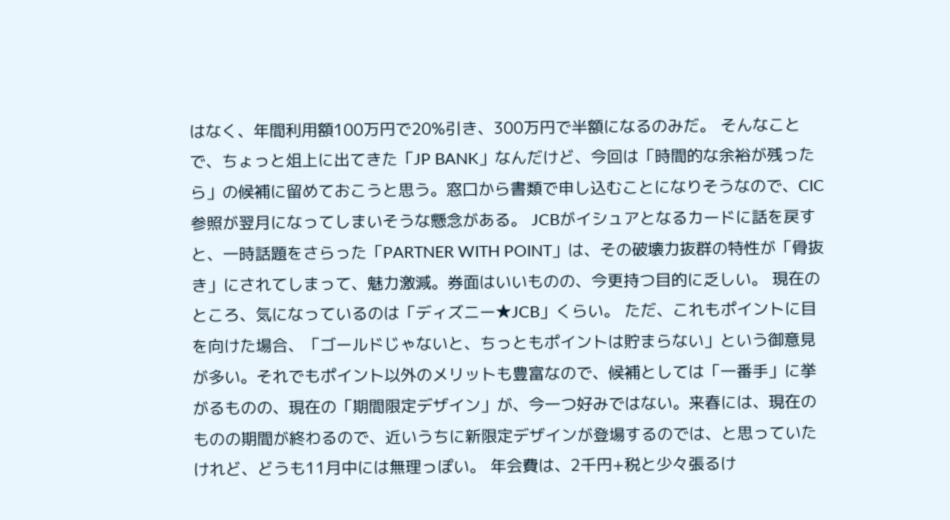はなく、年間利用額100万円で20%引き、300万円で半額になるのみだ。 そんなことで、ちょっと俎上に出てきた「JP BANK」なんだけど、今回は「時間的な余裕が残ったら」の候補に留めておこうと思う。窓口から書類で申し込むことになりそうなので、CIC参照が翌月になってしまいそうな懸念がある。 JCBがイシュアとなるカードに話を戻すと、一時話題をさらった「PARTNER WITH POINT」は、その破壊力抜群の特性が「骨抜き」にされてしまって、魅力激減。券面はいいものの、今更持つ目的に乏しい。 現在のところ、気になっているのは「ディズニー★JCB」くらい。 ただ、これもポイントに目を向けた場合、「ゴールドじゃないと、ちっともポイントは貯まらない」という御意見が多い。それでもポイント以外のメリットも豊富なので、候補としては「一番手」に挙がるものの、現在の「期間限定デザイン」が、今一つ好みではない。来春には、現在のものの期間が終わるので、近いうちに新限定デザインが登場するのでは、と思っていたけれど、どうも11月中には無理っぽい。 年会費は、2千円+税と少々張るけ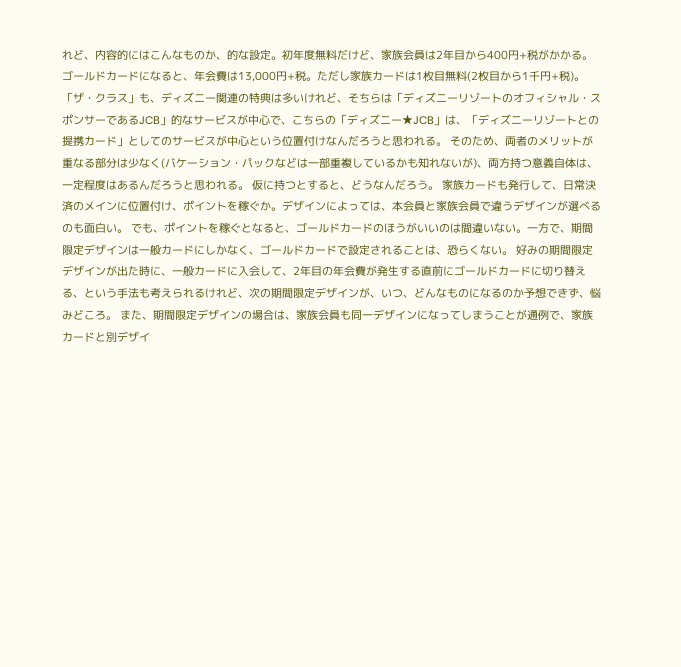れど、内容的にはこんなものか、的な設定。初年度無料だけど、家族会員は2年目から400円+税がかかる。ゴールドカードになると、年会費は13,000円+税。ただし家族カードは1枚目無料(2枚目から1千円+税)。 「ザ・クラス」も、ディズニー関連の特典は多いけれど、そちらは「ディズニーリゾートのオフィシャル・スポンサーであるJCB」的なサービスが中心で、こちらの「ディズニー★JCB」は、「ディズニーリゾートとの提携カード」としてのサービスが中心という位置付けなんだろうと思われる。 そのため、両者のメリットが重なる部分は少なく(バケーション・パックなどは一部重複しているかも知れないが)、両方持つ意義自体は、一定程度はあるんだろうと思われる。 仮に持つとすると、どうなんだろう。 家族カードも発行して、日常決済のメインに位置付け、ポイントを稼ぐか。デザインによっては、本会員と家族会員で違うデザインが選べるのも面白い。 でも、ポイントを稼ぐとなると、ゴールドカードのほうがいいのは間違いない。一方で、期間限定デザインは一般カードにしかなく、ゴールドカードで設定されることは、恐らくない。 好みの期間限定デザインが出た時に、一般カードに入会して、2年目の年会費が発生する直前にゴールドカードに切り替える、という手法も考えられるけれど、次の期間限定デザインが、いつ、どんなものになるのか予想できず、悩みどころ。 また、期間限定デザインの場合は、家族会員も同一デザインになってしまうことが通例で、家族カードと別デザイ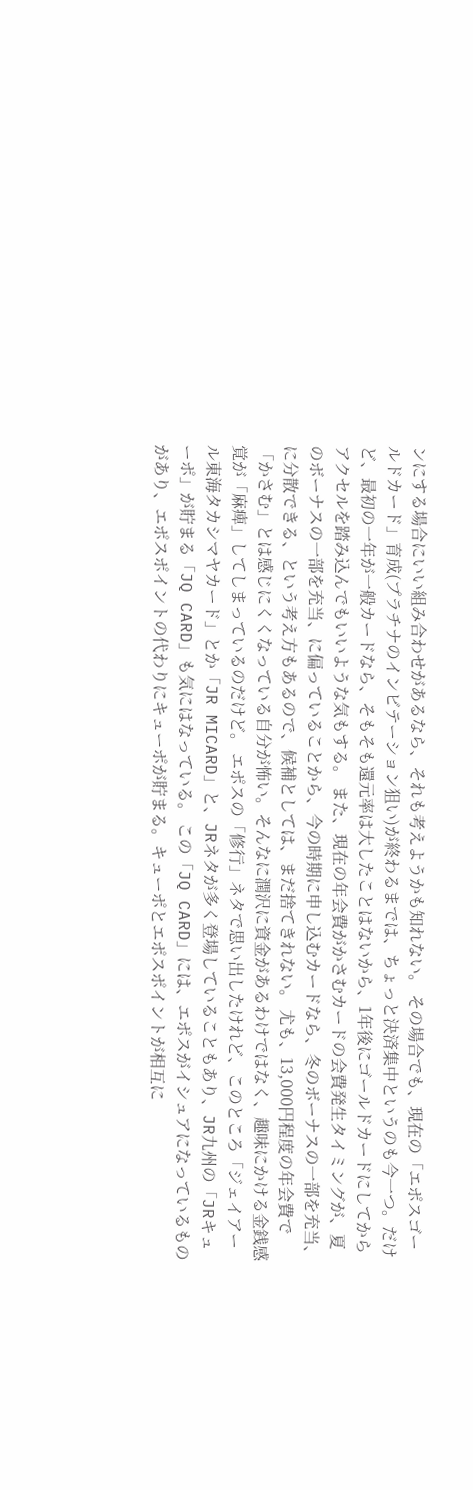ンにする場合にいい組み合わせがあるなら、それも考えようかも知れない。 その場合でも、現在の「エポスゴールドカード」育成(プラチナのインビテーション狙い)が終わるまでは、ちょっと決済集中というのも今一つ。だけど、最初の一年が一般カードなら、そもそも還元率は大したことはないから、1年後にゴールドカードにしてからアクセルを踏み込んでもいいような気もする。 また、現在の年会費がかさむカードの会費発生タイミングが、夏のボーナスの一部を充当、に偏っていることから、今の時期に申し込むカードなら、冬のボーナスの一部を充当、に分散できる、という考え方もあるので、候補としては、まだ捨てきれない。 尤も、13,000円程度の年会費で「かさむ」とは感じにくくなっている自分が怖い。そんなに潤沢に資金があるわけではなく、趣味にかける金銭感覚が「麻痺」してしまっているのだけど。 エポスの「修行」ネタで思い出したけれど、このところ「ジェイアール東海タカシマヤカード」とか「JR MICARD」と、JRネタが多く登場していることもあり、JR九州の「JRキューポ」が貯まる「JQ CARD」も気にはなっている。 この「JQ CARD」には、エポスがイシュアになっているものがあり、エポスポイントの代わりにキューポが貯まる。キューポとエポスポイントが相互に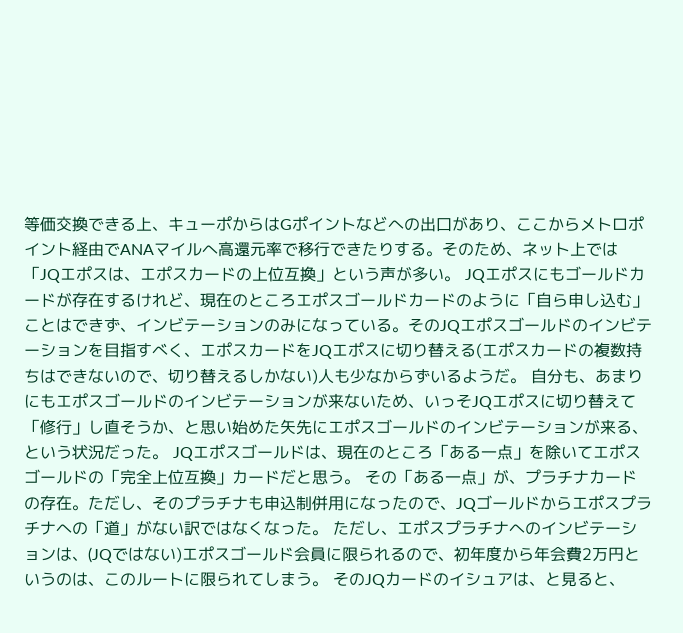等価交換できる上、キューポからはGポイントなどへの出口があり、ここからメトロポイント経由でANAマイルへ高還元率で移行できたりする。そのため、ネット上では「JQエポスは、エポスカードの上位互換」という声が多い。 JQエポスにもゴールドカードが存在するけれど、現在のところエポスゴールドカードのように「自ら申し込む」ことはできず、インビテーションのみになっている。そのJQエポスゴールドのインビテーションを目指すべく、エポスカードをJQエポスに切り替える(エポスカードの複数持ちはできないので、切り替えるしかない)人も少なからずいるようだ。 自分も、あまりにもエポスゴールドのインビテーションが来ないため、いっそJQエポスに切り替えて「修行」し直そうか、と思い始めた矢先にエポスゴールドのインビテーションが来る、という状況だった。 JQエポスゴールドは、現在のところ「ある一点」を除いてエポスゴールドの「完全上位互換」カードだと思う。 その「ある一点」が、プラチナカードの存在。ただし、そのプラチナも申込制併用になったので、JQゴールドからエポスプラチナへの「道」がない訳ではなくなった。 ただし、エポスプラチナへのインビテーションは、(JQではない)エポスゴールド会員に限られるので、初年度から年会費2万円というのは、このルートに限られてしまう。 そのJQカードのイシュアは、と見ると、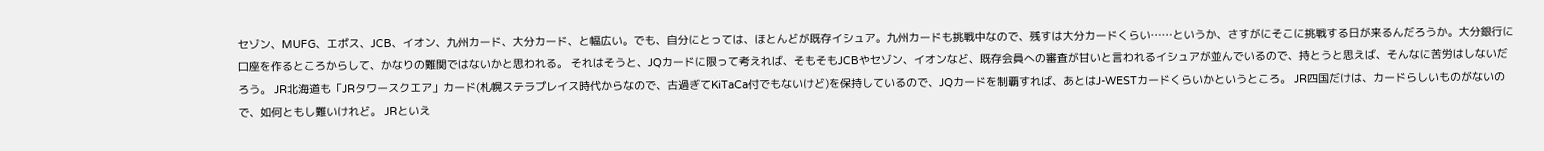セゾン、MUFG、エポス、JCB、イオン、九州カード、大分カード、と幅広い。でも、自分にとっては、ほとんどが既存イシュア。九州カードも挑戦中なので、残すは大分カードくらい……というか、さすがにそこに挑戦する日が来るんだろうか。大分銀行に口座を作るところからして、かなりの難関ではないかと思われる。 それはそうと、JQカードに限って考えれば、そもそもJCBやセゾン、イオンなど、既存会員への審査が甘いと言われるイシュアが並んでいるので、持とうと思えば、そんなに苦労はしないだろう。 JR北海道も「JRタワースクエア」カード(札幌ステラプレイス時代からなので、古過ぎてKiTaCa付でもないけど)を保持しているので、JQカードを制覇すれば、あとはJ-WESTカードくらいかというところ。 JR四国だけは、カードらしいものがないので、如何ともし難いけれど。 JRといえ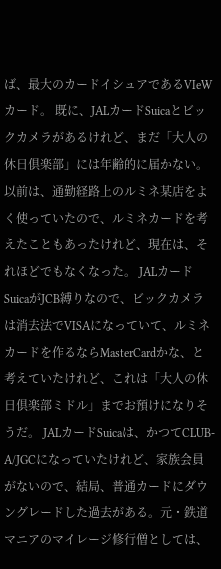ば、最大のカードイシュアであるVIeWカード。 既に、JALカードSuicaとビックカメラがあるけれど、まだ「大人の休日倶楽部」には年齢的に届かない。 以前は、通勤経路上のルミネ某店をよく使っていたので、ルミネカードを考えたこともあったけれど、現在は、それほどでもなくなった。 JALカードSuicaがJCB縛りなので、ビックカメラは消去法でVISAになっていて、ルミネカードを作るならMasterCardかな、と考えていたけれど、これは「大人の休日倶楽部ミドル」までお預けになりそうだ。 JALカードSuicaは、かつてCLUB-A/JGCになっていたけれど、家族会員がないので、結局、普通カードにダウングレードした過去がある。元・鉄道マニアのマイレージ修行僧としては、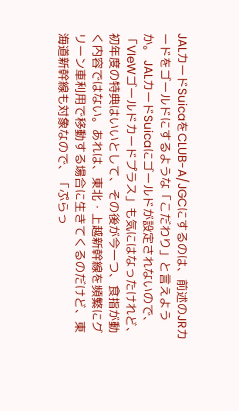JALカードSuicaをCLUB-A/JGCにするのは、前述のJRカードをゴールドにするような「こだわり」と言えようか。 JALカードSuicaにゴールドが設定されないので、「VIeWゴールドカードプラス」も気にはなったけれど、初年度の特典はいいとして、その後が今一つ、食指が動く内容ではない。あれは、東北・上越新幹線を頻繁にグリーン車利用で移動する場合に生きてくるのだけど、東海道新幹線も対象なので、「ぷらっ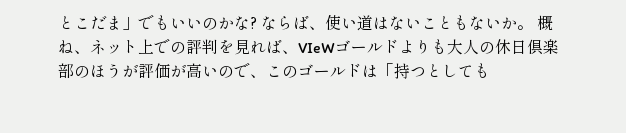とこだま」でもいいのかな? ならば、使い道はないこともないか。 概ね、ネット上での評判を見れば、VIeWゴールドよりも大人の休日倶楽部のほうが評価が高いので、このゴールドは「持つとしても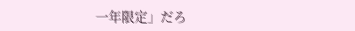一年限定」だろ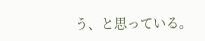う、と思っている。